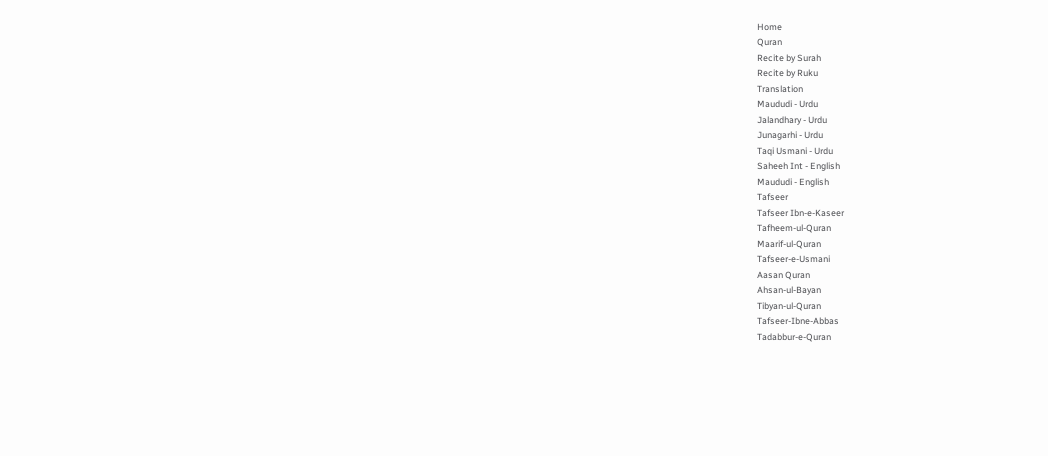Home
Quran
Recite by Surah
Recite by Ruku
Translation
Maududi - Urdu
Jalandhary - Urdu
Junagarhi - Urdu
Taqi Usmani - Urdu
Saheeh Int - English
Maududi - English
Tafseer
Tafseer Ibn-e-Kaseer
Tafheem-ul-Quran
Maarif-ul-Quran
Tafseer-e-Usmani
Aasan Quran
Ahsan-ul-Bayan
Tibyan-ul-Quran
Tafseer-Ibne-Abbas
Tadabbur-e-Quran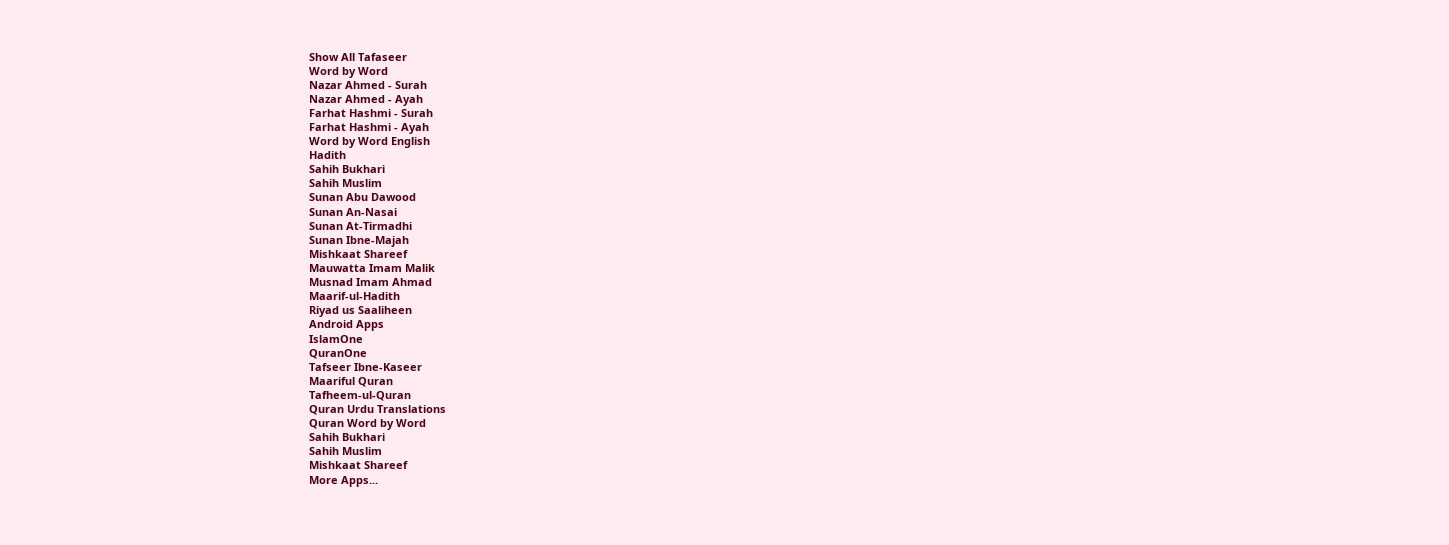Show All Tafaseer
Word by Word
Nazar Ahmed - Surah
Nazar Ahmed - Ayah
Farhat Hashmi - Surah
Farhat Hashmi - Ayah
Word by Word English
Hadith
Sahih Bukhari
Sahih Muslim
Sunan Abu Dawood
Sunan An-Nasai
Sunan At-Tirmadhi
Sunan Ibne-Majah
Mishkaat Shareef
Mauwatta Imam Malik
Musnad Imam Ahmad
Maarif-ul-Hadith
Riyad us Saaliheen
Android Apps
IslamOne
QuranOne
Tafseer Ibne-Kaseer
Maariful Quran
Tafheem-ul-Quran
Quran Urdu Translations
Quran Word by Word
Sahih Bukhari
Sahih Muslim
Mishkaat Shareef
More Apps...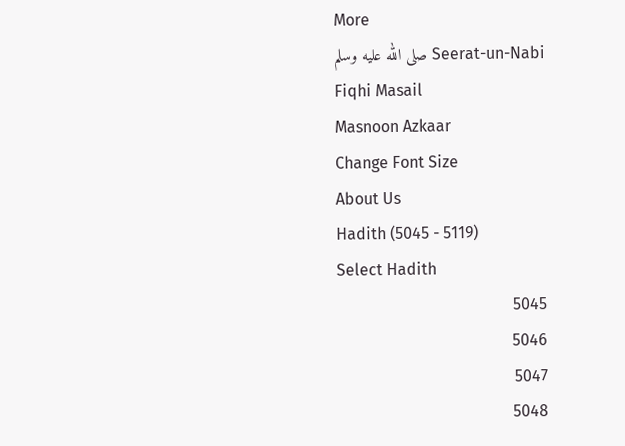More
Seerat-un-Nabi صلى الله عليه وسلم
Fiqhi Masail
Masnoon Azkaar
Change Font Size
About Us
Hadith (5045 - 5119)
Select Hadith
5045
5046
5047
5048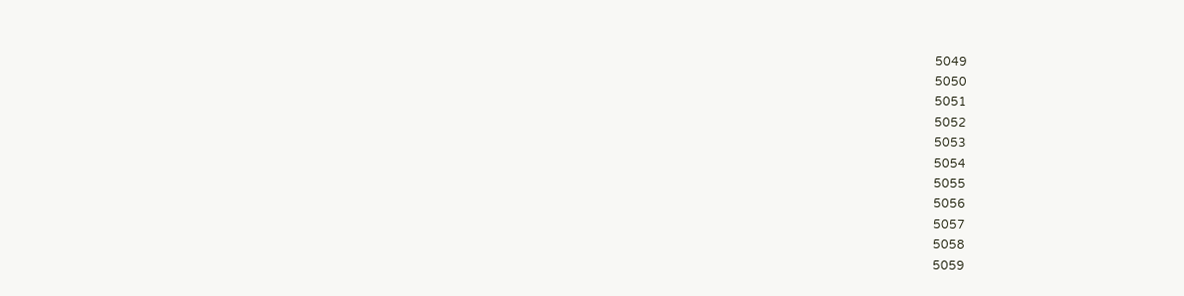5049
5050
5051
5052
5053
5054
5055
5056
5057
5058
5059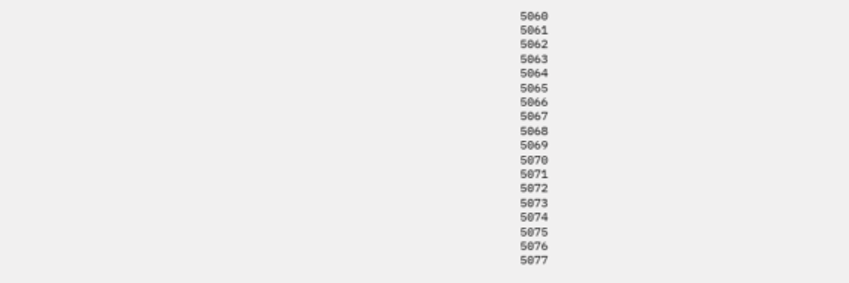5060
5061
5062
5063
5064
5065
5066
5067
5068
5069
5070
5071
5072
5073
5074
5075
5076
5077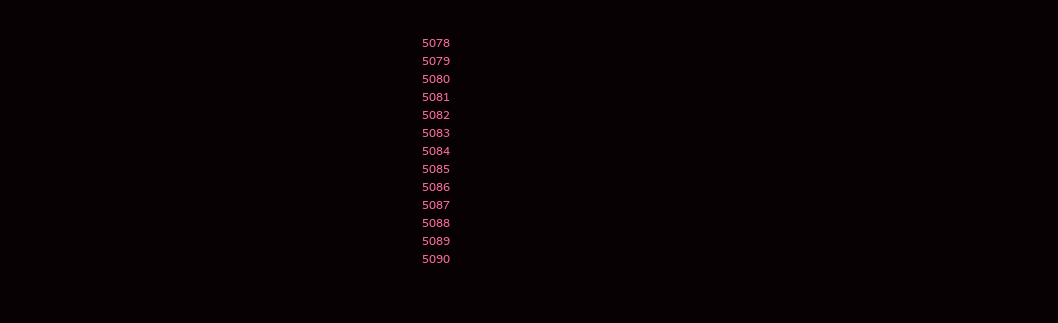5078
5079
5080
5081
5082
5083
5084
5085
5086
5087
5088
5089
5090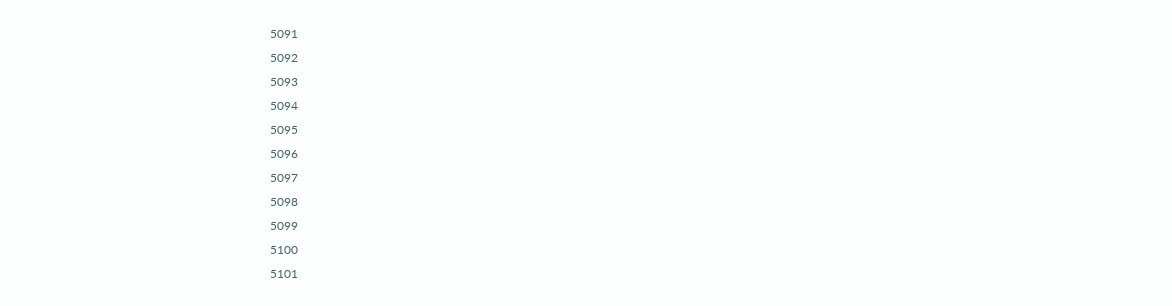5091
5092
5093
5094
5095
5096
5097
5098
5099
5100
5101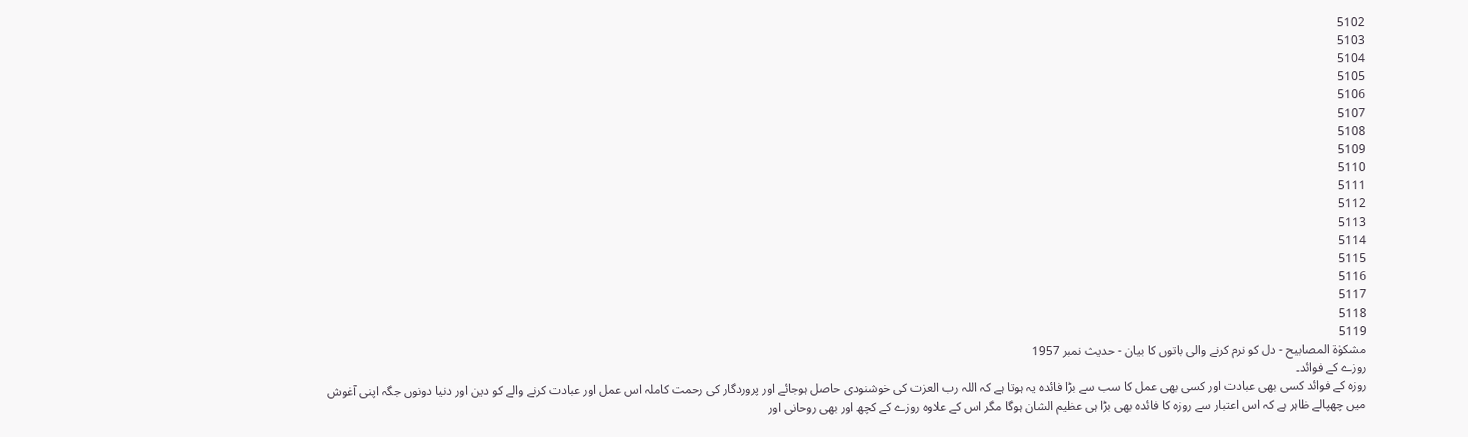5102
5103
5104
5105
5106
5107
5108
5109
5110
5111
5112
5113
5114
5115
5116
5117
5118
5119
مشکوٰۃ المصابیح - دل کو نرم کرنے والی باتوں کا بیان - حدیث نمبر 1957
روزے کے فوائد۔
روزہ کے فوائد کسی بھی عبادت اور کسی بھی عمل کا سب سے بڑا فائدہ یہ ہوتا ہے کہ اللہ رب العزت کی خوشنودی حاصل ہوجائے اور پروردگار کی رحمت کاملہ اس عمل اور عبادت کرنے والے کو دین اور دنیا دونوں جگہ اپنی آغوش میں چھپالے ظاہر ہے کہ اس اعتبار سے روزہ کا فائدہ بھی بڑا ہی عظیم الشان ہوگا مگر اس کے علاوہ روزے کے کچھ اور بھی روحانی اور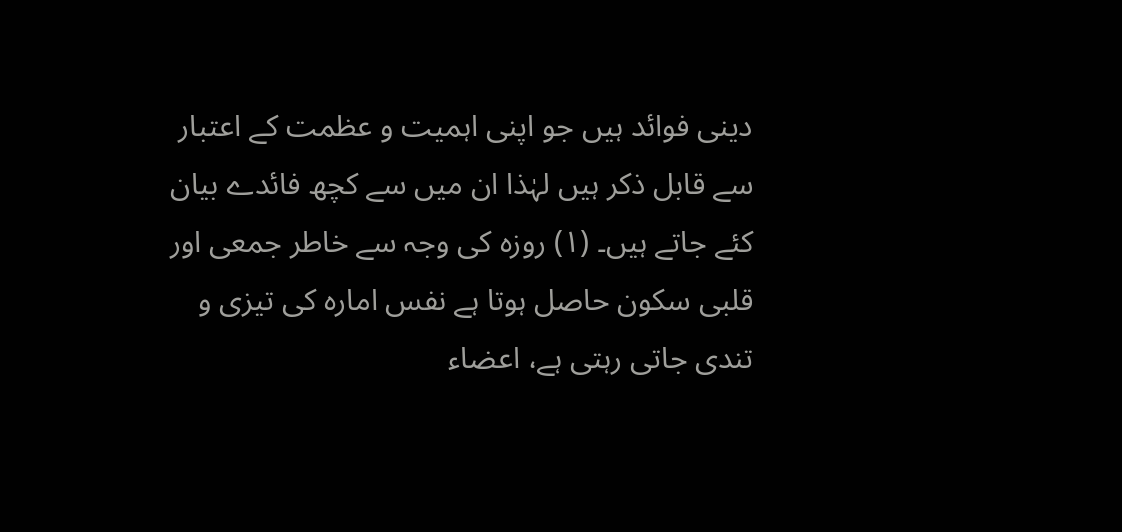دینی فوائد ہیں جو اپنی اہمیت و عظمت کے اعتبار سے قابل ذکر ہیں لہٰذا ان میں سے کچھ فائدے بیان کئے جاتے ہیں۔ (١) روزہ کی وجہ سے خاطر جمعی اور قلبی سکون حاصل ہوتا ہے نفس امارہ کی تیزی و تندی جاتی رہتی ہے، اعضاء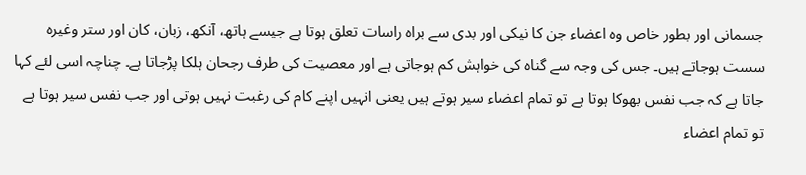جسمانی اور بطور خاص وہ اعضاء جن کا نیکی اور بدی سے براہ راسات تعلق ہوتا ہے جیسے ہاتھ، آنکھ، زبان، کان اور ستر وغیرہ سست ہوجاتے ہیں۔ جس کی وجہ سے گناہ کی خواہش کم ہوجاتی ہے اور معصیت کی طرف رجحان ہلکا پڑجاتا ہے۔ چناچہ اسی لئے کہا جاتا ہے کہ جب نفس بھوکا ہوتا ہے تو تمام اعضاء سیر ہوتے ہیں یعنی انہیں اپنے کام کی رغبت نہیں ہوتی اور جب نفس سیر ہوتا ہے تو تمام اعضاء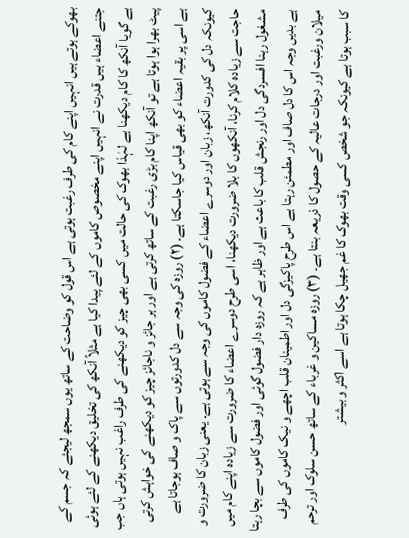بھوکے ہوتے ہیں انہیں اپنے کام کی طرف رغبت ہوتی ہے اس قول کو وضاحت کے ساتھ یوں سمجھ لیجئے کہ جسم کے جتنے اعضاء ہیں قدرت نے انہیں اپنے مخصوص کاموں کے لئے پیدا کیا ہے مثلاً آنکھ کی تخلیق دیکھنے کے لئے ہوئی ہے گویا آنکھ کا کام دیکھنا ہے لہٰذا بھوک کی حالت میں کسی بھی چیز کو دیکھنے کی طرف راغب نہیں ہوتی ہاں جب پیٹ بھرا ہوا ہوتا ہے تو آنکھ اپنا کام بڑی رغبت کے ساتھ کرتی ہے اور ہر جائز و ناجائز چیز کو دیکھنے کی خواہش کرتی ہے اسی پر بقیہ اعضاء کو بھی قیاس کیا جاسکتا ہے۔ (٢) روزہ کی وجہ سے دل کدورتوں سے پاک و صاف ہوجاتا ہے کیونکہ دل کی کدورت آنکھ، زبان اور دوسرے اعضاء کے فضول کاموں کی وجہ سے ہوتی ہے۔ یعنی زبان کا ضرورت و حاجت سے زیادہ کلام کرنا، آنکھوں کا بلا ضرورت دیکھنا، اسی طرح دوسرے اعضاء کا ضرورت سے زیادہ اپنے کام میں مشغول رہنا افسردگی دل اور رنجش قلب کا باعث ہے اور ظاہر ہے کہ روزہ دار فضول گوئی اور فضول کاموں سے بچا رہتا ہے بدیں وجہ اس کا دل صاف اور مطمئن رہتا ہے اس طرح پاکیزگی دل اور اطمینان قلب اچھے و نیک کاموں کی طرف میلان ورغبت اور درجات عالیہ کے حصول کا ذریعہ بنتا ہے۔ (٣) روزہ مساکین و غرباء کے ساتھ حسن سلوک اور ترحم کا سبب ہوتا ہے کیونکہ جو شخص کسی وقت بھوک کا غم جھیل چکا ہوتا ہے اسے اکثر و بیشتر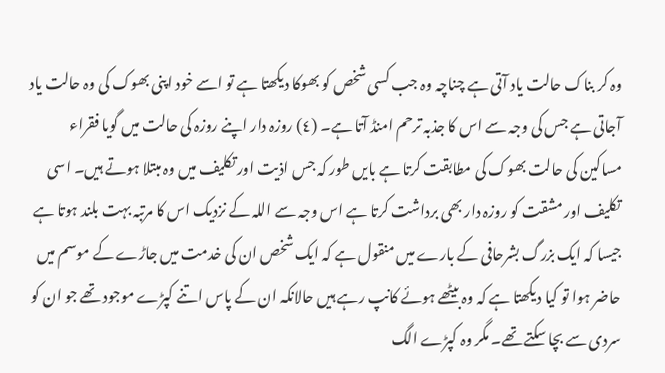وہ کر بناک حالت یاد آتی ہے چناچہ وہ جب کسی شخص کو بھوکا دیکھتا ہے تو اسے خود اپنی بھوک کی وہ حالت یاد آجاتی ہے جس کی وجہ سے اس کا جذبہ ترحم امنڈ آتا ہے۔ (٤) روزہ دار اپنے روزہ کی حالت میں گویا فقراء مساکین کی حالت بھوک کی مطابقت کرتا ہے بایں طور کہ جس اذیت اور تکلیف میں وہ مبتلا ہوتے ہیں۔ اسی تکلیف اور مشقت کو روزہ دار بھی برداشت کرتا ہے اس وجہ سے اللہ کے نزدیک اس کا مرتبہ بہت بلند ہوتا ہے جیسا کہ ایک بزرگ بشرحافی کے بارے میں منقول ہے کہ ایک شخص ان کی خدمت میں جاڑے کے موسم میں حاضر ہوا تو کیا دیکھتا ہے کہ وہ بیٹھے ہوئے کانپ رہے ہیں حالانکہ ان کے پاس اتنے کپڑے موجود تھے جو ان کو سردی سے بچا سکتے تھے۔ مگر وہ کپڑے الگ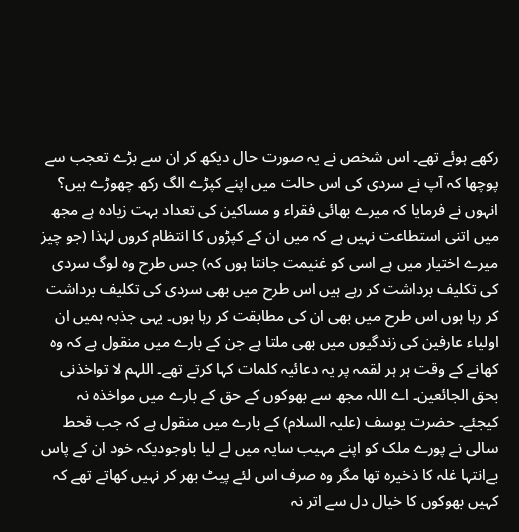رکھے ہوئے تھے۔ اس شخص نے یہ صورت حال دیکھ کر ان سے بڑے تعجب سے پوچھا کہ آپ نے سردی کی اس حالت میں اپنے کپڑے الگ رکھ چھوڑے ہیں؟ انہوں نے فرمایا کہ میرے بھائی فقراء و مساکین کی تعداد بہت زیادہ ہے مجھ میں اتنی استطاعت نہیں ہے کہ میں ان کے کپڑوں کا انتظام کروں لہٰذا (جو چیز میرے اختیار میں ہے اسی کو غنیمت جانتا ہوں کہ) جس طرح وہ لوگ سردی کی تکلیف برداشت کر رہے ہیں اس طرح میں بھی سردی کی تکلیف برداشت کر رہا ہوں اس طرح میں بھی ان کی مطابقت کر رہا ہوں۔ یہی جذبہ ہمیں ان اولیاء عارفین کی زندگیوں میں بھی ملتا ہے جن کے بارے میں منقول ہے کہ وہ کھانے کے وقت ہر ہر لقمہ پر یہ دعائیہ کلمات کہا کرتے تھے۔ اللہم لا تواخذنی بحق الجائعین۔ اے اللہ مجھ سے بھوکوں کے حق کے بارے میں مواخذہ نہ کیجئے۔ حضرت یوسف (علیہ السلام) کے بارے میں منقول ہے کہ جب قحط سالی نے پورے ملک کو اپنے مہیب سایہ میں لے لیا باوجودیکہ خود ان کے پاس بےانتہا غلہ کا ذخیرہ تھا مگر وہ صرف اس لئے پیٹ بھر کر نہیں کھاتے تھے کہ کہیں بھوکوں کا خیال دل سے اتر نہ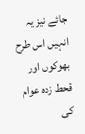جائے نیز یہ انہیں اس طرح بھوکوں اور قحط زدہ عوام کی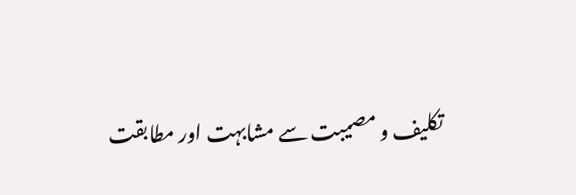تکلیف و مصیبت سے مشابہت اور مطابقت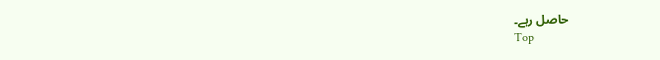حاصل رہے۔
Top